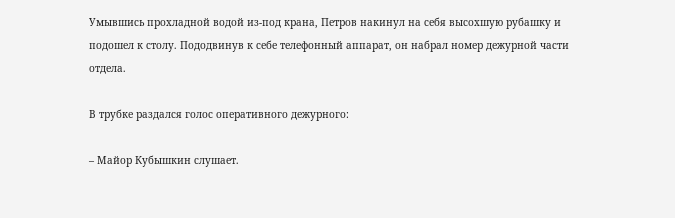Умывшись прохладной водой из-под крана, Петров накинул на себя высохшую рубашку и подошел к столу. Пододвинув к себе телефонный аппарат, он набрал номер дежурной части отдела.

В трубке раздался голос оперативного дежурного:

– Майор Кубышкин слушает.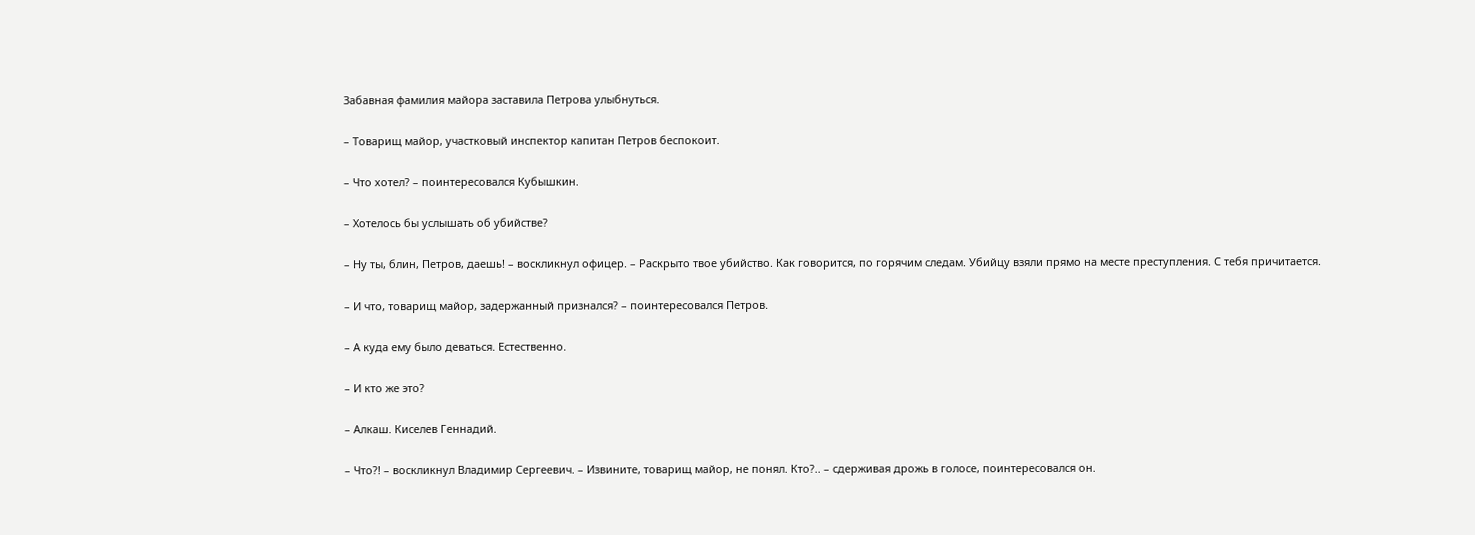Забавная фамилия майора заставила Петрова улыбнуться.

– Товарищ майор, участковый инспектор капитан Петров беспокоит.

– Что хотел? – поинтересовался Кубышкин.

– Хотелось бы услышать об убийстве?

– Ну ты, блин, Петров, даешь! – воскликнул офицер. – Раскрыто твое убийство. Как говорится, по горячим следам. Убийцу взяли прямо на месте преступления. С тебя причитается.

– И что, товарищ майор, задержанный признался? – поинтересовался Петров.

– А куда ему было деваться. Естественно.

– И кто же это?

– Алкаш. Киселев Геннадий.

– Что?! – воскликнул Владимир Сергеевич. – Извините, товарищ майор, не понял. Кто?.. – сдерживая дрожь в голосе, поинтересовался он.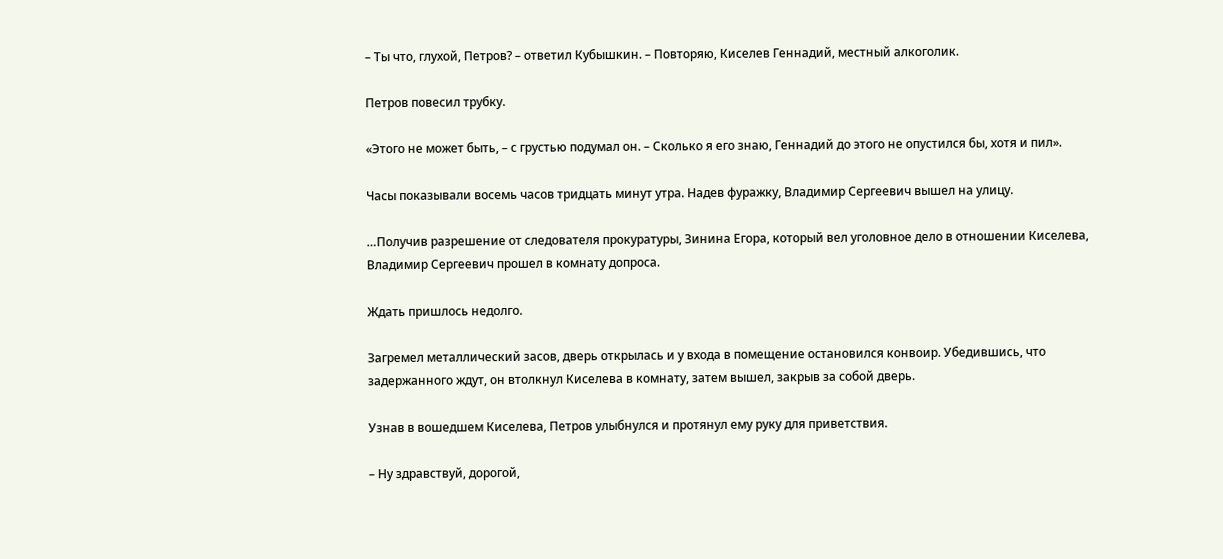– Ты что, глухой, Петров? – ответил Кубышкин. – Повторяю, Киселев Геннадий, местный алкоголик.

Петров повесил трубку.

«Этого не может быть, – с грустью подумал он. – Сколько я его знаю, Геннадий до этого не опустился бы, хотя и пил».

Часы показывали восемь часов тридцать минут утра. Надев фуражку, Владимир Сергеевич вышел на улицу.

…Получив разрешение от следователя прокуратуры, Зинина Егора, который вел уголовное дело в отношении Киселева, Владимир Сергеевич прошел в комнату допроса.

Ждать пришлось недолго.

Загремел металлический засов, дверь открылась и у входа в помещение остановился конвоир. Убедившись, что задержанного ждут, он втолкнул Киселева в комнату, затем вышел, закрыв за собой дверь.

Узнав в вошедшем Киселева, Петров улыбнулся и протянул ему руку для приветствия.

– Ну здравствуй, дорогой,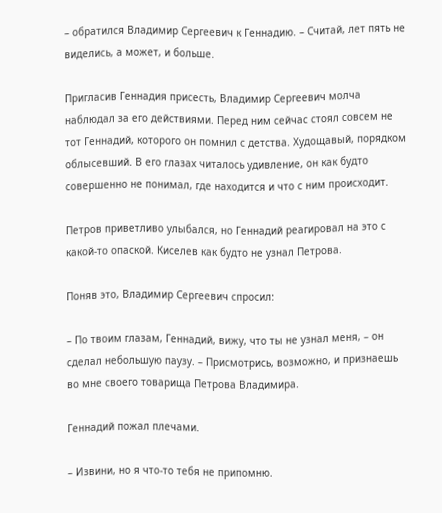– обратился Владимир Сергеевич к Геннадию. – Считай, лет пять не виделись, а может, и больше.

Пригласив Геннадия присесть, Владимир Сергеевич молча наблюдал за его действиями. Перед ним сейчас стоял совсем не тот Геннадий, которого он помнил с детства. Худощавый, порядком облысевший. В его глазах читалось удивление, он как будто совершенно не понимал, где находится и что с ним происходит.

Петров приветливо улыбался, но Геннадий реагировал на это с какой-то опаской. Киселев как будто не узнал Петрова.

Поняв это, Владимир Сергеевич спросил:

– По твоим глазам, Геннадий, вижу, что ты не узнал меня, – он сделал небольшую паузу. – Присмотрись, возможно, и признаешь во мне своего товарища Петрова Владимира.

Геннадий пожал плечами.

– Извини, но я что-то тебя не припомню.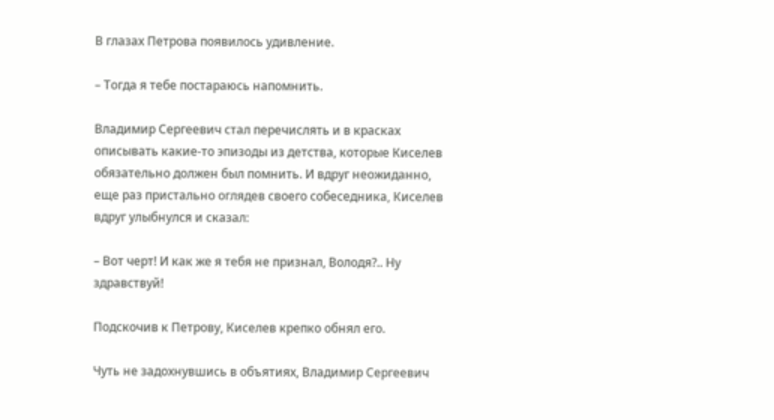В глазах Петрова появилось удивление.

– Тогда я тебе постараюсь напомнить.

Владимир Сергеевич стал перечислять и в красках описывать какие-то эпизоды из детства, которые Киселев обязательно должен был помнить. И вдруг неожиданно, еще раз пристально оглядев своего собеседника, Киселев вдруг улыбнулся и сказал:

– Вот черт! И как же я тебя не признал, Володя?.. Ну здравствуй!

Подскочив к Петрову, Киселев крепко обнял его.

Чуть не задохнувшись в объятиях, Владимир Сергеевич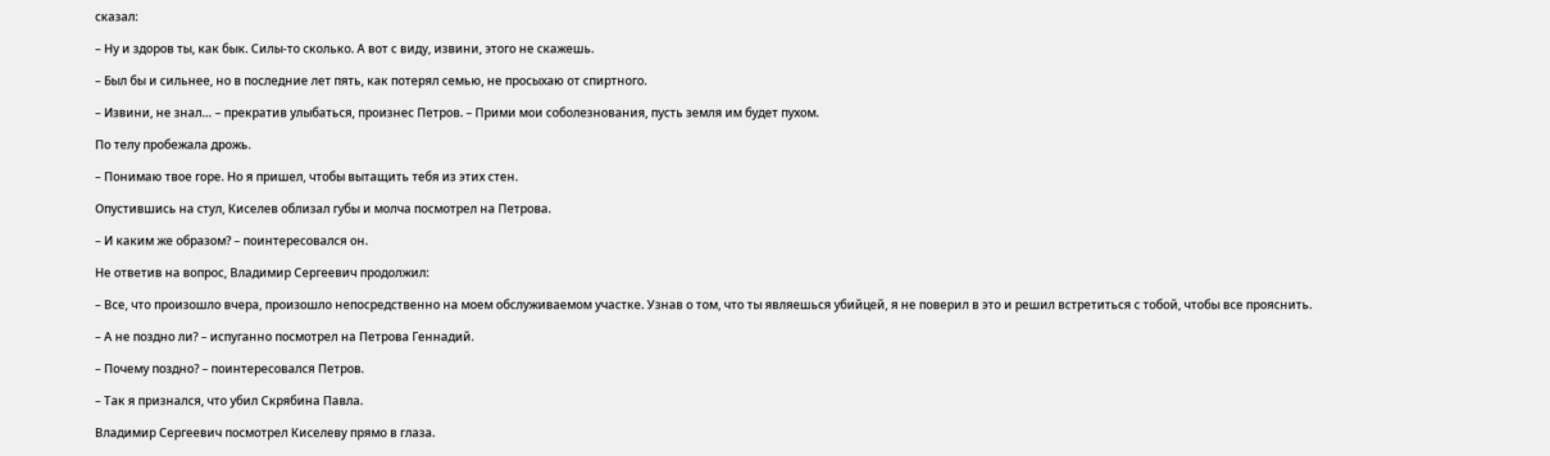сказал:

– Ну и здоров ты, как бык. Силы-то сколько. А вот с виду, извини, этого не скажешь.

– Был бы и сильнее, но в последние лет пять, как потерял семью, не просыхаю от спиртного.

– Извини, не знал… – прекратив улыбаться, произнес Петров. – Прими мои соболезнования, пусть земля им будет пухом.

По телу пробежала дрожь.

– Понимаю твое горе. Но я пришел, чтобы вытащить тебя из этих стен.

Опустившись на стул, Киселев облизал губы и молча посмотрел на Петрова.

– И каким же образом? – поинтересовался он.

Не ответив на вопрос, Владимир Сергеевич продолжил:

– Все, что произошло вчера, произошло непосредственно на моем обслуживаемом участке. Узнав о том, что ты являешься убийцей, я не поверил в это и решил встретиться с тобой, чтобы все прояснить.

– А не поздно ли? – испуганно посмотрел на Петрова Геннадий.

– Почему поздно? – поинтересовался Петров.

– Так я признался, что убил Скрябина Павла.

Владимир Сергеевич посмотрел Киселеву прямо в глаза.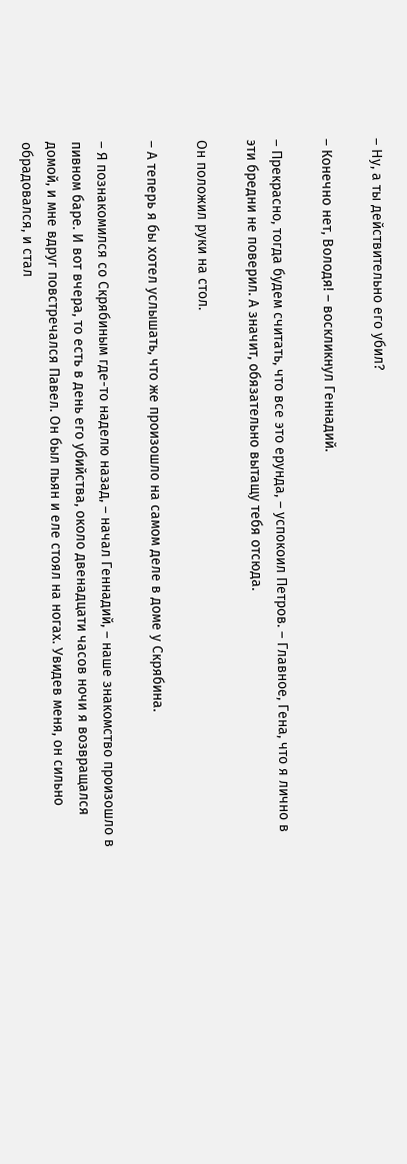– Ну, а ты действительно его убил?

– Конечно нет, Володя! – воскликнул Геннадий.

– Прекрасно, тогда будем считать, что все это ерунда, – успокоил Петров. – Главное, Гена, что я лично в эти бредни не поверил. А значит, обязательно вытащу тебя отсюда.

Он положил руки на стол.

– А теперь я бы хотел услышать, что же произошло на самом деле в доме у Скрябина.

– Я познакомился со Скрябиным где-то наделю назад, – начал Геннадий, – наше знакомство произошло в пивном баре. И вот вчера, то есть в день его убийства, около двенадцати часов ночи я возвращался домой, и мне вдруг повстречался Павел. Он был пьян и еле стоял на ногах. Увидев меня, он сильно обрадовался, и стал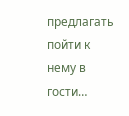предлагать пойти к нему в гости…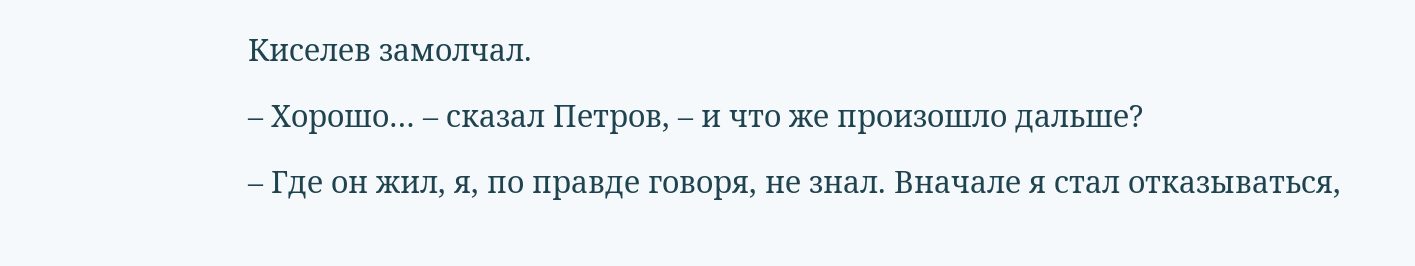Киселев замолчал.

– Хорошо… – сказал Петров, – и что же произошло дальше?

– Где он жил, я, по правде говоря, не знал. Вначале я стал отказываться,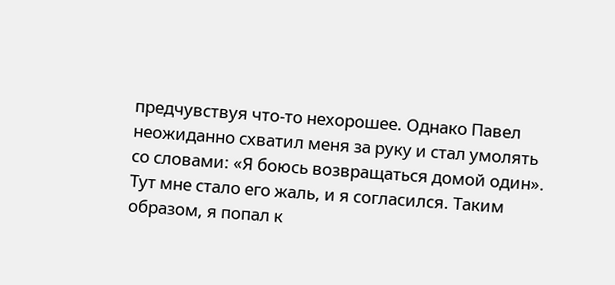предчувствуя что-то нехорошее. Однако Павел неожиданно схватил меня за руку и стал умолять со словами: «Я боюсь возвращаться домой один». Тут мне стало его жаль, и я согласился. Таким образом, я попал к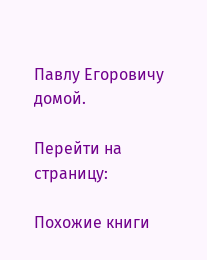Павлу Егоровичу домой.

Перейти на страницу:

Похожие книги